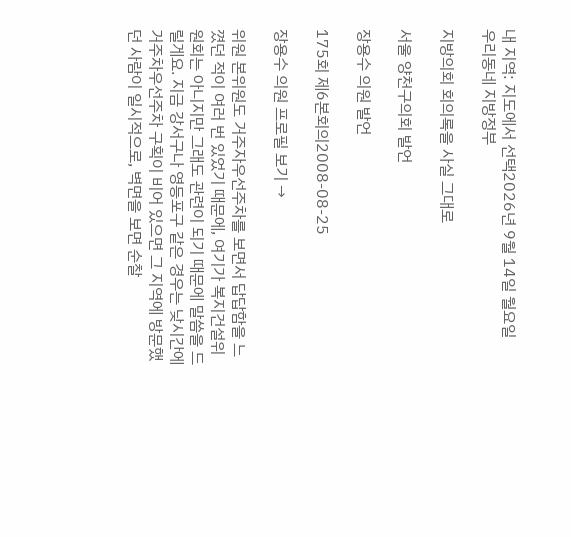내 지역: 지도에서 선택2026년 9월 14일 월요일
우리동네 지방정부

지방의회 회의록을 사실 그대로

서울 양천구의회 발언

장용수 의원 발언

175회 제6본회의2008-08-25

장용수 의원 프로필 보기 →

위원 본위원도 거주자우선주차를 보면서 답답함을 느꼈던 적이 여러 번 있었기 때문에, 여기가 복지건설위원회는 아니지만 그래도 관련이 되기 때문에 말씀을 드릴게요. 지금 강서구나 영등포구 같은 경우는 낮시간에 거주차우선주차 구획이 비어 있으면 그 지역에 방문했던 사람이 일시적으로, 벽면을 보면 순찰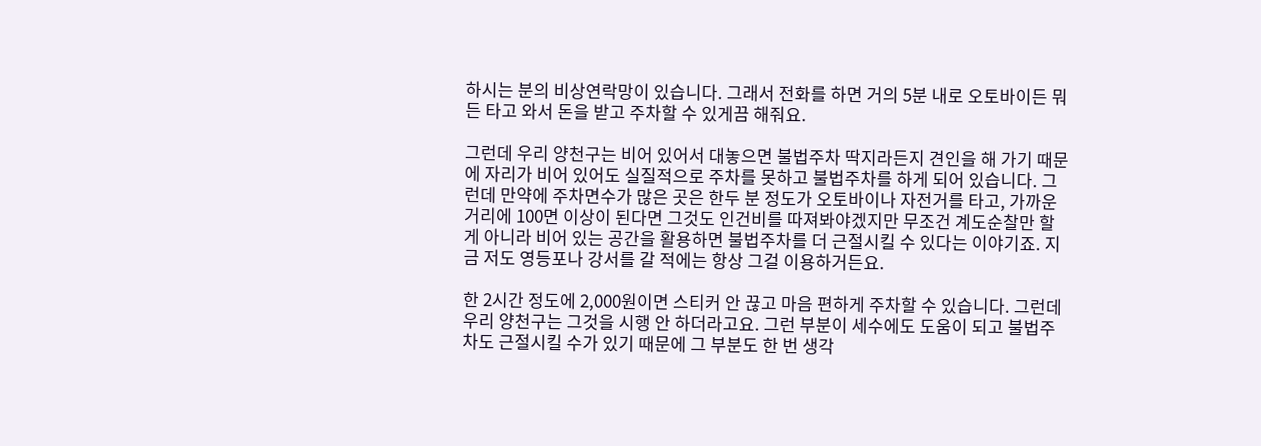하시는 분의 비상연락망이 있습니다. 그래서 전화를 하면 거의 5분 내로 오토바이든 뭐든 타고 와서 돈을 받고 주차할 수 있게끔 해줘요.

그런데 우리 양천구는 비어 있어서 대놓으면 불법주차 딱지라든지 견인을 해 가기 때문에 자리가 비어 있어도 실질적으로 주차를 못하고 불법주차를 하게 되어 있습니다. 그런데 만약에 주차면수가 많은 곳은 한두 분 정도가 오토바이나 자전거를 타고, 가까운 거리에 100면 이상이 된다면 그것도 인건비를 따져봐야겠지만 무조건 계도순찰만 할 게 아니라 비어 있는 공간을 활용하면 불법주차를 더 근절시킬 수 있다는 이야기죠. 지금 저도 영등포나 강서를 갈 적에는 항상 그걸 이용하거든요.

한 2시간 정도에 2,000원이면 스티커 안 끊고 마음 편하게 주차할 수 있습니다. 그런데 우리 양천구는 그것을 시행 안 하더라고요. 그런 부분이 세수에도 도움이 되고 불법주차도 근절시킬 수가 있기 때문에 그 부분도 한 번 생각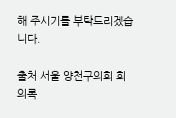해 주시기를 부탁드리겠습니다.

출처 서울 양천구의회 회의록